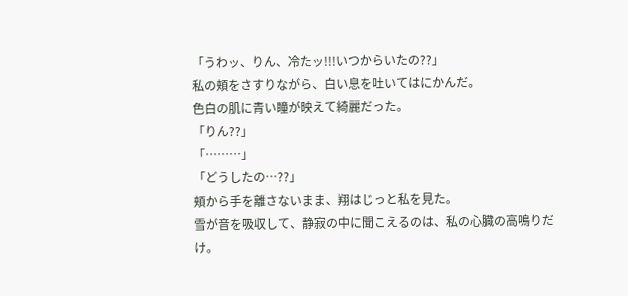「うわッ、りん、冷たッ!!!いつからいたの??」
私の頬をさすりながら、白い息を吐いてはにかんだ。
色白の肌に青い瞳が映えて綺麗だった。
「りん??」
「………」
「どうしたの…??」
頬から手を離さないまま、翔はじっと私を見た。
雪が音を吸収して、静寂の中に聞こえるのは、私の心臓の高鳴りだけ。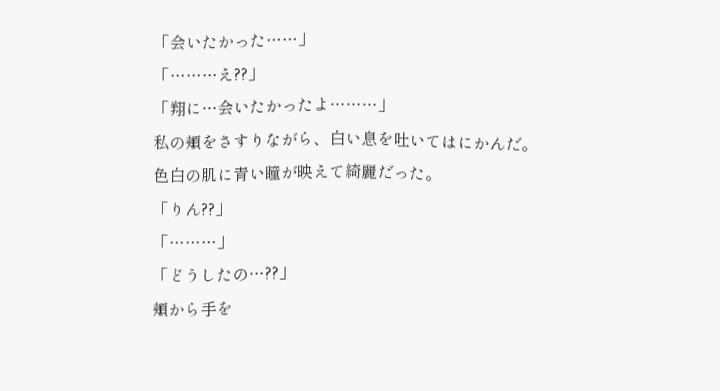「会いたかった……」
「………え??」
「翔に…会いたかったよ………」
私の頬をさすりながら、白い息を吐いてはにかんだ。
色白の肌に青い瞳が映えて綺麗だった。
「りん??」
「………」
「どうしたの…??」
頬から手を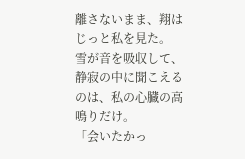離さないまま、翔はじっと私を見た。
雪が音を吸収して、静寂の中に聞こえるのは、私の心臓の高鳴りだけ。
「会いたかっ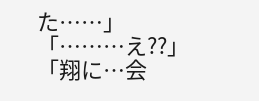た……」
「………え??」
「翔に…会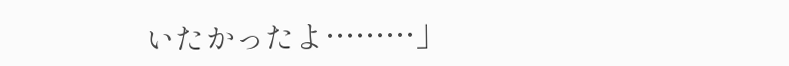いたかったよ………」